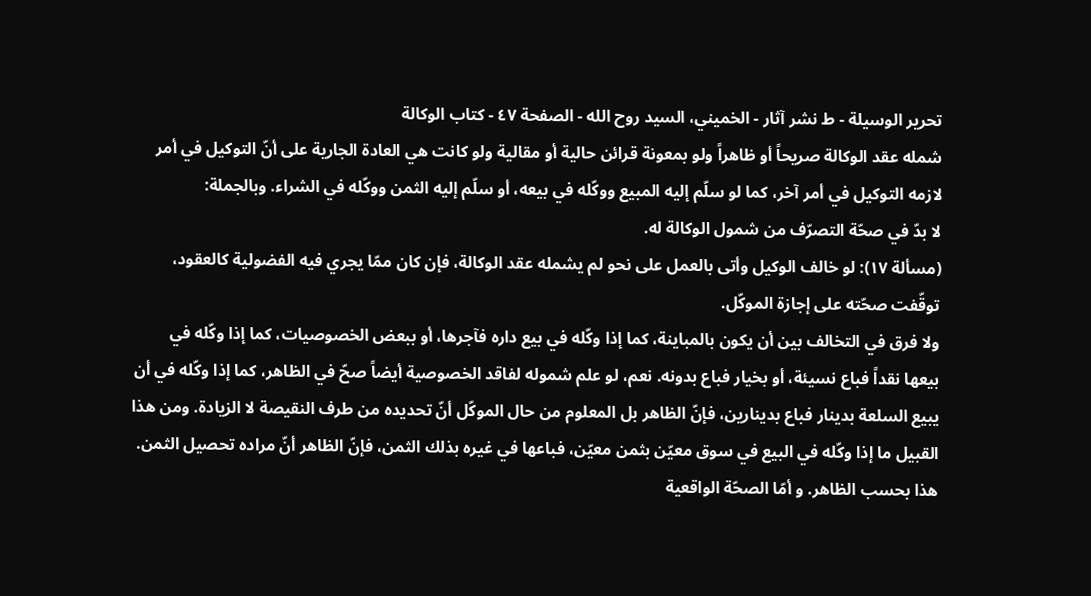تحرير الوسيلة - ط نشر آثار - الخميني، السيد روح الله - الصفحة ٤٧ - كتاب الوكالة
شمله عقد الوكالة صريحاً أو ظاهراً ولو بمعونة قرائن حالية أو مقالية ولو كانت هي العادة الجارية على أنّ التوكيل في أمر لازمه التوكيل في أمر آخر، كما لو سلّم إليه المبيع ووكّله في بيعه، أو سلّم إليه الثمن ووكّله في الشراء. وبالجملة:
لا بدّ في صحّة التصرّف من شمول الوكالة له.
(مسألة ١٧): لو خالف الوكيل وأتى بالعمل على نحو لم يشمله عقد الوكالة، فإن كان ممّا يجري فيه الفضولية كالعقود، توقّفت صحّته على إجازة الموكّل.
ولا فرق في التخالف بين أن يكون بالمباينة، كما إذا وكّله في بيع داره فآجرها، أو ببعض الخصوصيات، كما إذا وكّله في بيعها نقداً فباع نسيئة، أو بخيار فباع بدونه. نعم، لو علم شموله لفاقد الخصوصية أيضاً صحّ في الظاهر، كما إذا وكّله في أن يبيع السلعة بدينار فباع بدينارين، فإنّ الظاهر بل المعلوم من حال الموكّل أنّ تحديده من طرف النقيصة لا الزيادة. ومن هذا القبيل ما إذا وكّله في البيع في سوق معيّن بثمن معيّن، فباعها في غيره بذلك الثمن، فإنّ الظاهر أنّ مراده تحصيل الثمن. هذا بحسب الظاهر. و أمّا الصحّة الواقعية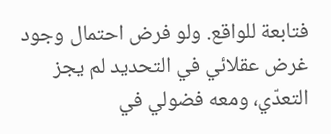فتابعة للواقع. ولو فرض احتمال وجود غرض عقلائي في التحديد لم يجز التعدّي، ومعه فضولي في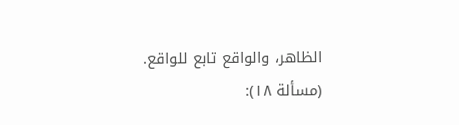الظاهر، والواقع تابع للواقع.
(مسألة ١٨):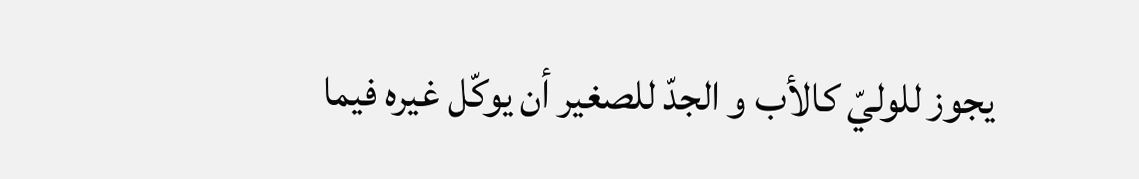يجوز للوليّ كالأب و الجدّ للصغير أن يوكّل غيره فيما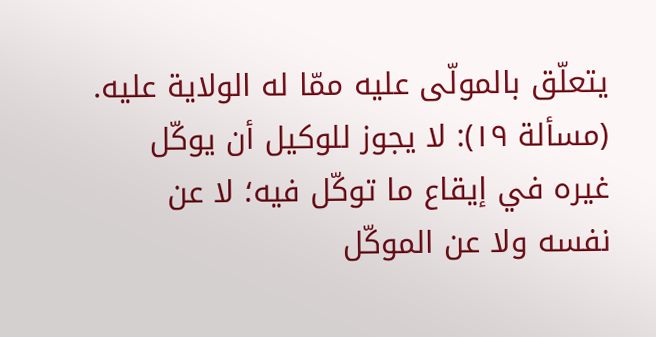يتعلّق بالمولّى عليه ممّا له الولاية عليه.
(مسألة ١٩): لا يجوز للوكيل أن يوكّل غيره في إيقاع ما توكّل فيه؛ لا عن نفسه ولا عن الموكّل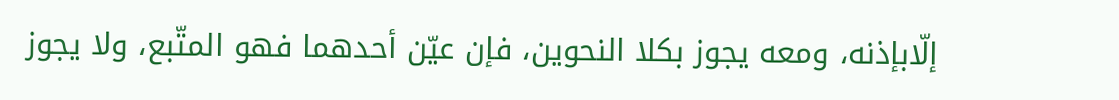إلّابإذنه، ومعه يجوز بكلا النحوين، فإن عيّن أحدهما فهو المتّبع، ولا يجوز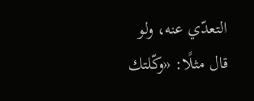التعدّي عنه، ولو قال مثلًا: «وكّلتك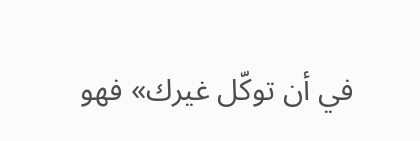في أن توكّل غيرك» فهو